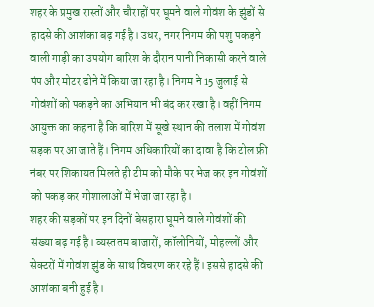शहर के प्रमुख रास्तों और चौराहों पर घूमने वाले गोवंश के झुंडों से हादसे की आशंका बढ़ गई है। उधर, नगर निगम की पशु पकड़ने वाली गाड़ी का उपयोग बारिश के दौरान पानी निकासी करने वाले पंप और मोटर ढोने में किया जा रहा है। निगम ने 15 जुलाई से गोवंशों को पकड़ने का अभियान भी बंद कर रखा है। वहीं निगम आयुक्त का कहना है कि बारिश में सूखे स्थान की तलाश में गोवंश सड़क पर आ जाते हैं। निगम अधिकारियों का दावा है कि टोल फ्री नंबर पर शिकायत मिलते ही टीम को मौके पर भेज कर इन गोवंशों को पकड़ कर गोशालाओं में भेजा जा रहा है।
शहर की सड़कों पर इन दिनों बेसहारा घूमने वाले गोवंशों की संख्या बढ़ गई है। व्यस्ततम बाजारों, कॉलोनियों, मोहल्लों और सेक्टरों में गोवंश झुंड के साथ विचरण कर रहे हैं। इससे हादसे की आशंका बनी हुई है।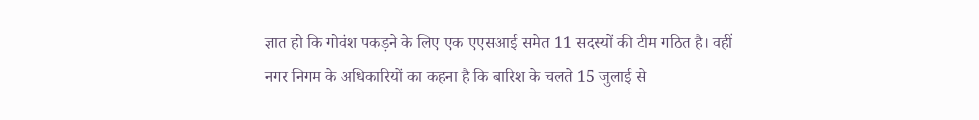ज्ञात हो कि गोवंश पकड़ने के लिए एक एएसआई समेत 11 सदस्यों की टीम गठित है। वहीं नगर निगम के अधिकारियों का कहना है कि बारिश के चलते 15 जुलाई से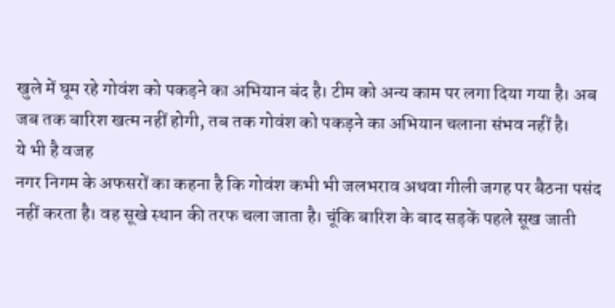खुले में घूम रहे गोवंश को पकड़ने का अभियान बंद है। टीम को अन्य काम पर लगा दिया गया है। अब जब तक बारिश खत्म नहीं होगी, तब तक गोवंश को पकड़ने का अभियान चलाना संभव नहीं है।
ये भी है वजह
नगर निगम के अफसरों का कहना है कि गोवंश कभी भी जलभराव अथवा गीली जगह पर बैठना पसंद नहीं करता है। वह सूखे स्थान की तरफ चला जाता है। चूंकि बारिश के बाद सड़कें पहले सूख जाती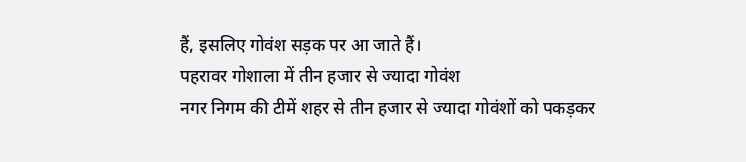हैं, इसलिए गोवंश सड़क पर आ जाते हैं।
पहरावर गोशाला में तीन हजार से ज्यादा गोवंश
नगर निगम की टीमें शहर से तीन हजार से ज्यादा गोवंशों को पकड़कर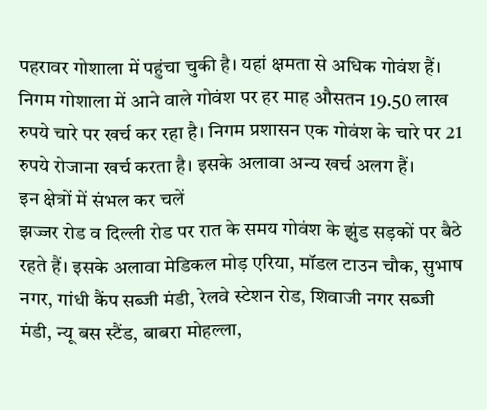पहरावर गोशाला में पहुंचा चुकी है। यहां क्षमता से अधिक गोवंश हैं। निगम गोशाला में आने वाले गोवंश पर हर माह औसतन 19.50 लाख रुपये चारे पर खर्च कर रहा है। निगम प्रशासन एक गोवंश के चारे पर 21 रुपये रोजाना खर्च करता है। इसके अलावा अन्य खर्च अलग हैं।
इन क्षेत्रों में संभल कर चलें
झज्जर रोड व दिल्ली रोड पर रात के समय गोवंश के झुंड सड़कों पर बैठे रहते हैं। इसके अलावा मेडिकल मोड़ एरिया, मॉडल टाउन चौक, सुभाष नगर, गांधी कैंप सब्जी मंडी, रेलवे स्टेशन रोड, शिवाजी नगर सब्जी मंडी, न्यू बस स्टैंड, बाबरा मोहल्ला,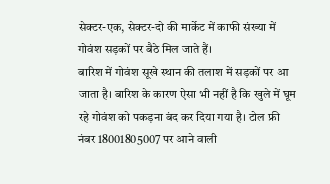सेक्टर-एक, सेक्टर-दो की मार्केट में काफी संख्या में गोवंश सड़कों पर बैठे मिल जाते हैं।
बारिश में गोवंश सूखे स्थान की तलाश में सड़कों पर आ जाता है। बारिश के कारण ऐसा भी नहीं है कि खुले में घूम रहे गोवंश को पकड़ना बंद कर दिया गया है। टोल फ्री नंबर 18001805007 पर आने वाली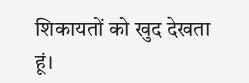शिकायतों को खुद देखता हूं।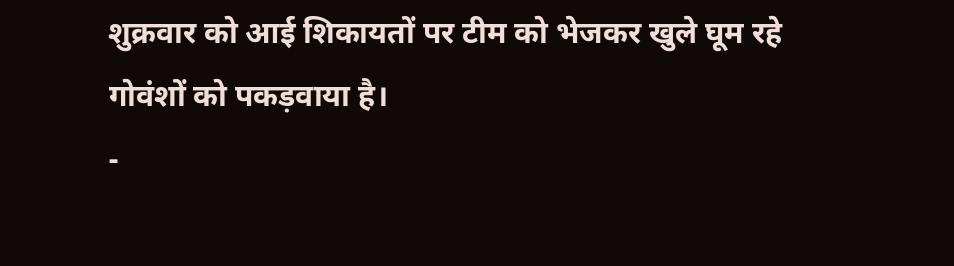शुक्रवार को आई शिकायतों पर टीम को भेजकर खुले घूम रहे गोवंशों को पकड़वाया है।
-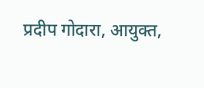प्रदीप गोदारा, आयुक्त,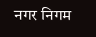नगर निगम